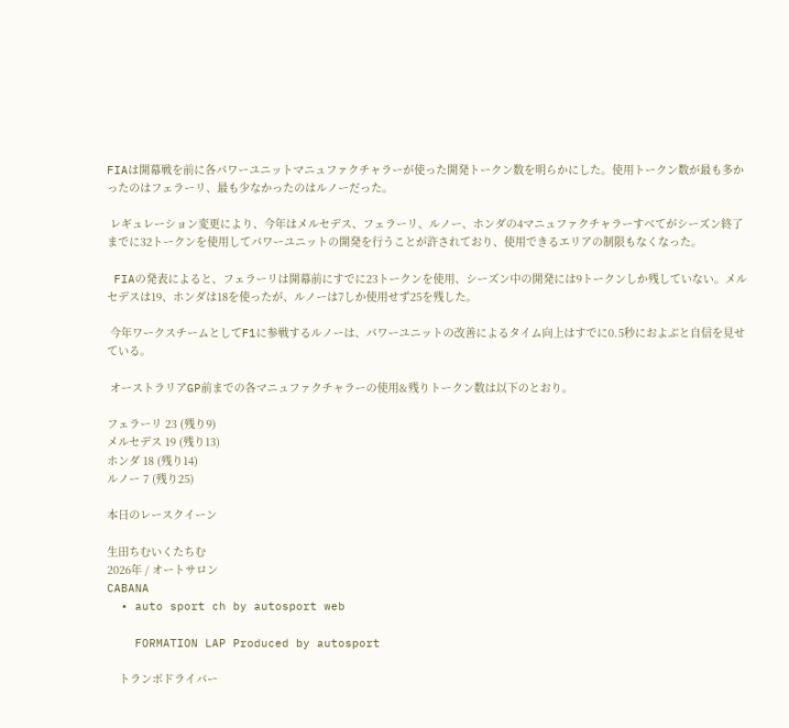FIAは開幕戦を前に各パワーユニットマニュファクチャラーが使った開発トークン数を明らかにした。使用トークン数が最も多かったのはフェラーリ、最も少なかったのはルノーだった。

 レギュレーション変更により、今年はメルセデス、フェラーリ、ルノー、ホンダの4マニュファクチャラーすべてがシーズン終了までに32トークンを使用してパワーユニットの開発を行うことが許されており、使用できるエリアの制限もなくなった。

 FIAの発表によると、フェラーリは開幕前にすでに23トークンを使用、シーズン中の開発には9トークンしか残していない。メルセデスは19、ホンダは18を使ったが、ルノーは7しか使用せず25を残した。

 今年ワークスチームとしてF1に参戦するルノーは、パワーユニットの改善によるタイム向上はすでに0.5秒におよぶと自信を見せている。

 オーストラリアGP前までの各マニュファクチャラーの使用&残りトークン数は以下のとおり。

フェラーリ 23 (残り9)
メルセデス 19 (残り13)
ホンダ 18 (残り14)
ルノー 7 (残り25)

本日のレースクイーン

生田ちむいくたちむ
2026年 / オートサロン
CABANA
  • auto sport ch by autosport web

    FORMATION LAP Produced by autosport

    トランポドライバー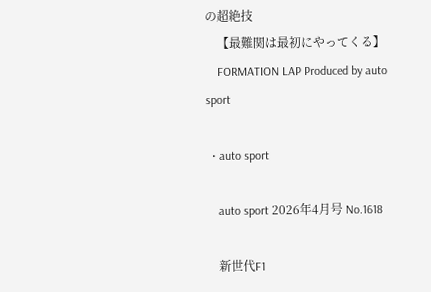の超絶技
    【最難関は最初にやってくる】
    FORMATION LAP Produced by auto sport

  • auto sport

    auto sport 2026年4月号 No.1618

    新世代F1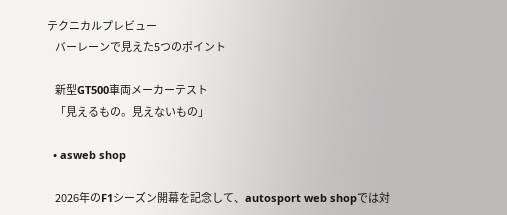テクニカルプレビュー
    バーレーンで見えた5つのポイント

    新型GT500車両メーカーテスト
    「見えるもの。見えないもの」

  • asweb shop

    2026年のF1シーズン開幕を記念して、autosport web shopでは対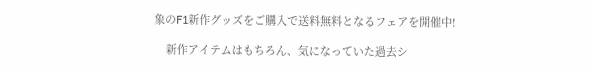象のF1新作グッズをご購入で送料無料となるフェアを開催中!

    新作アイテムはもちろん、気になっていた過去シ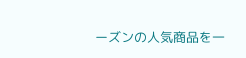ーズンの人気商品を一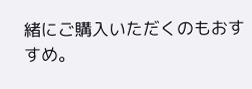緒にご購入いただくのもおすすめ。